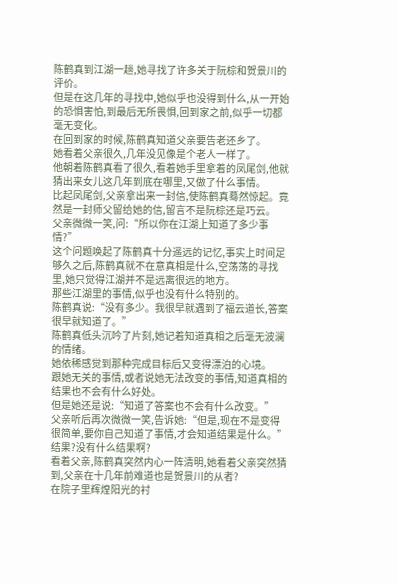陈鹤真到江湖一趟,她寻找了许多关于阮棕和贺景川的评价。
但是在这几年的寻找中,她似乎也没得到什么,从一开始的恐惧害怕,到最后无所畏惧,回到家之前,似乎一切都毫无变化。
在回到家的时候,陈鹤真知道父亲要告老还乡了。
她看着父亲很久,几年没见像是个老人一样了。
他朝着陈鹤真看了很久,看着她手里拿着的凤尾剑,他就猜出来女儿这几年到底在哪里,又做了什么事情。
比起凤尾剑,父亲拿出来一封信,使陈鹤真蓦然惊起。竟然是一封师父留给她的信,留言不是阮棕还是巧云。
父亲微微一笑,问:“所以你在江湖上知道了多少事情?”
这个问题唤起了陈鹤真十分遥远的记忆,事实上时间足够久之后,陈鹤真就不在意真相是什么,空荡荡的寻找里,她只觉得江湖并不是远离很远的地方。
那些江湖里的事情,似乎也没有什么特别的。
陈鹤真说:“没有多少。我很早就遇到了福云道长,答案很早就知道了。”
陈鹤真低头沉吟了片刻,她记着知道真相之后毫无波澜的情绪。
她依稀感觉到那种完成目标后又变得漂泊的心境。
跟她无关的事情,或者说她无法改变的事情,知道真相的结果也不会有什么好处。
但是她还是说:“知道了答案也不会有什么改变。”
父亲听后再次微微一笑,告诉她:“但是,现在不是变得很简单,要你自己知道了事情,才会知道结果是什么。”
结果?没有什么结果啊?
看着父亲,陈鹤真突然内心一阵清明,她看着父亲突然猜到,父亲在十几年前难道也是贺景川的从者?
在院子里辉煌阳光的衬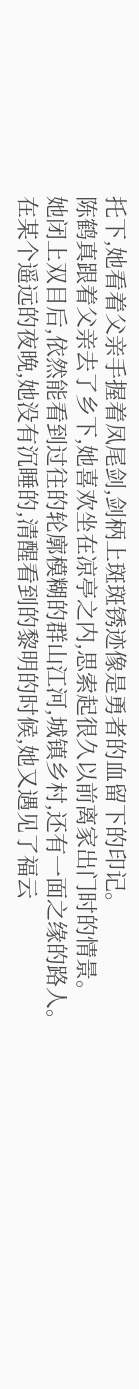托下,她看着父亲手握着凤尾剑,剑柄上斑斑锈迹像是勇者的血留下的印记。
陈鹤真跟着父亲去了乡下,她喜欢坐在凉亭之内,思索起很久以前离家出门时的情景。
她闭上双目后,依然能看到过往的轮廓模糊的群山江河,城镇乡村,还有一面之缘的路人。
在某个遥远的夜晚,她没有沉睡的,清醒看到的黎明的时候,她又遇见了福云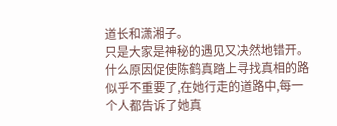道长和潇湘子。
只是大家是神秘的遇见又决然地错开。
什么原因促使陈鹤真踏上寻找真相的路似乎不重要了,在她行走的道路中,每一个人都告诉了她真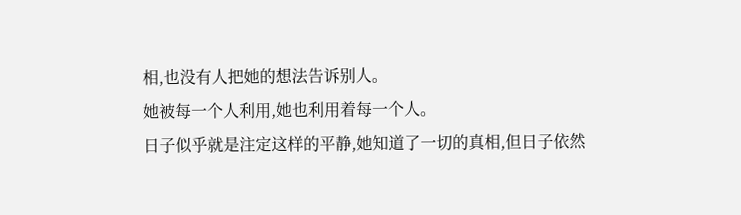相,也没有人把她的想法告诉别人。
她被每一个人利用,她也利用着每一个人。
日子似乎就是注定这样的平静,她知道了一切的真相,但日子依然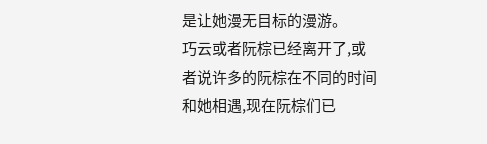是让她漫无目标的漫游。
巧云或者阮棕已经离开了,或者说许多的阮棕在不同的时间和她相遇,现在阮棕们已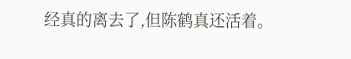经真的离去了,但陈鹤真还活着。